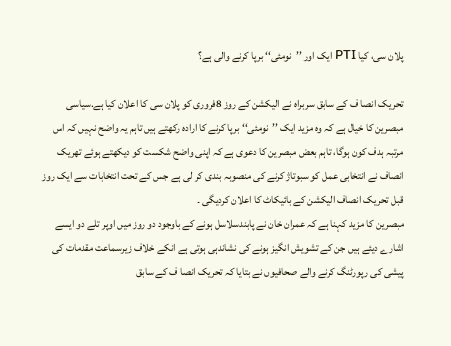پلان سی، کیا PTI ایک اور ’’نومئی‘‘ برپا کرنے والی ہے؟

تحریک انصا ف کے سابق سربراہ نے الیکشن کے روز 8فروری کو پلان سی کا اعلان کیا ہے.سیاسی مبصرین کا خیال ہے کہ وہ مزید ایک ’’نومئی‘‘ برپا کرنے کا ارادہ رکھتے ہیں تاہم یہ واضح نہیں کہ اس مرتبہ ہدف کون ہوگا، تاہم بعض مبصرین کا دعوی ہے کہ اپنی واضح شکست کو دیکھتے ہوئے تھریک انصاف نے انتخابی عمل کو سبوتاژ کرنے کی منصوبہ بندی کر لی ہے جس کے تحت انتخابات سے ایک روز قبل تحریک انصاف الیکشن کے بائیکاٹ کا اعلان کردیگی ۔
مبصرین کا مزید کہنا ہے کہ عمران خان نے پابندسلاسل ہونے کے باوجود دو روز میں اوپر تلے دو ایسے اشارے دیئے ہیں جن کے تشویش انگیز ہونے کی نشاندہی ہوتی ہے انکے خلاف زیرسماعت مقدمات کی پیشی کی رپورٹنگ کرنے والے صحافیوں نے بتایا کہ تحریک انصا ف کے سابق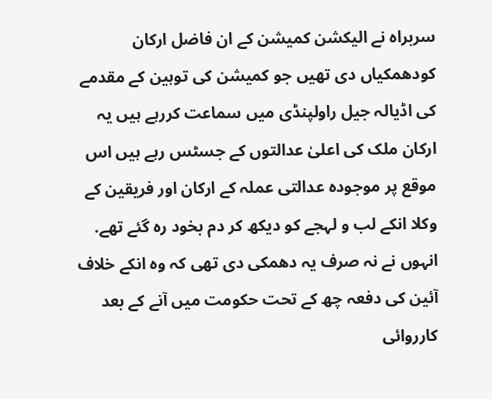سربراہ نے الیکشن کمیشن کے ان فاضل ارکان کودھمکیاں دی تھیں جو کمیشن کی توہین کے مقدمے کی اڈیالہ جیل راولپنڈی میں سماعت کررہے ہیں یہ ارکان ملک کی اعلیٰ عدالتوں کے جسٹس رہے ہیں اس موقع پر موجودہ عدالتی عملہ کے ارکان اور فریقین کے وکلا انکے لب و لہجے کو دیکھ کر دم بخود رہ گئے تھے. انہوں نے نہ صرف یہ دھمکی دی تھی کہ وہ انکے خلاف آئین کی دفعہ چھ کے تحت حکومت میں آنے کے بعد کارروائی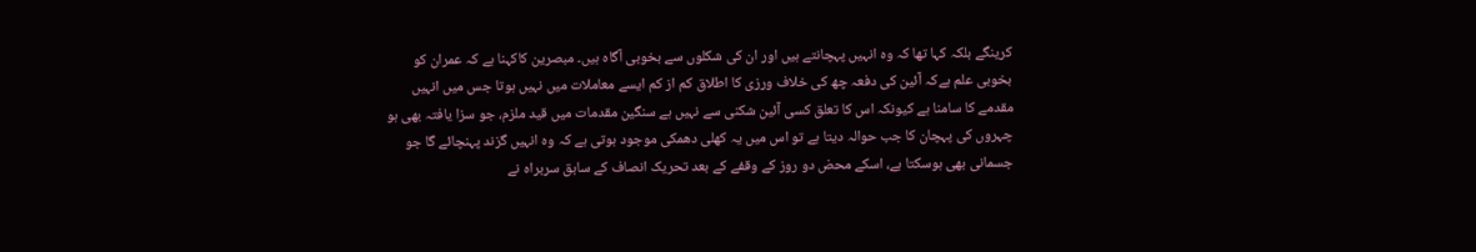کرینگے بلکہ کہا تھا کہ وہ انہیں پہچانتے ہیں اور ان کی شکلوں سے بخوبی آگاہ ہیں۔ مبصرین کاکہنا ہے کہ عمران کو بخوبی علم ہےکہ آئین کی دفعہ چھ کی خلاف ورزی کا اطلاق کم از کم ایسے معاملات میں نہیں ہوتا جس میں انہیں مقدمے کا سامنا ہے کیونکہ اس کا تعلق کسی آئین شکنی سے نہیں ہے سنگین مقدمات میں قید ملزم، جو سزا یافتہ بھی ہو چہروں کی پہچان کا جب حوالہ دیتا ہے تو اس میں یہ کھلی دھمکی موجود ہوتی ہے کہ وہ انہیں گزند پہنچائے گا جو جسمانی بھی ہوسکتا ہے، اسکے محض دو روز کے وقفے کے بعد تحریک انصاف کے سابق سربراہ نے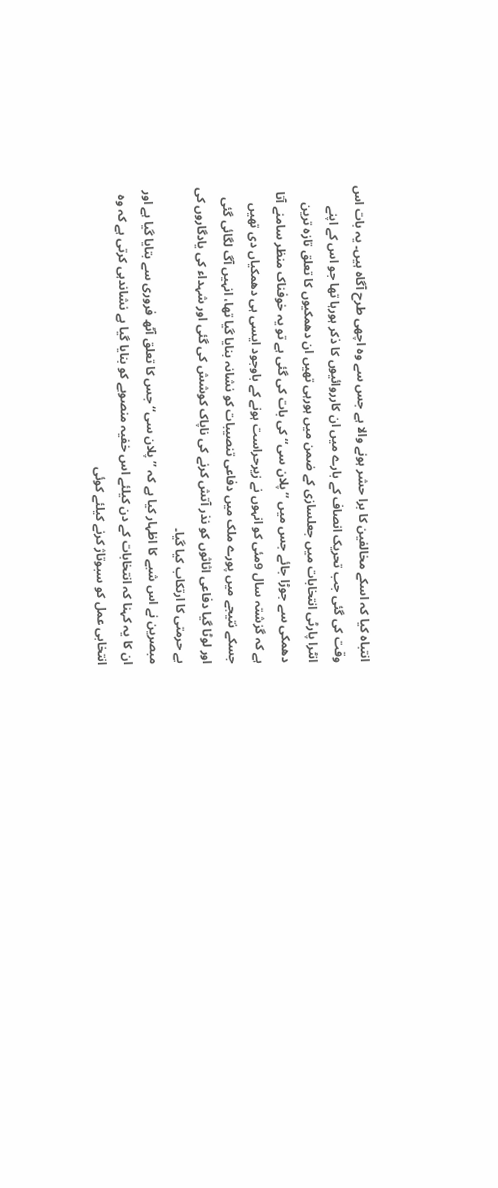انتباہ کیا کہ اسکے مخالفین کا برا حشر ہونے والا ہے جس سے وہ اچھی طرح آگاہ ہیں۔ یہ بات اس وقت کی گئی جب تحریک انصاف کے بارے میں ان کارروائیوں کا ذکر ہورہا تھا جو اس کے اپنے انٹرا پارٹی انتخابات میں جعلسازی کے ضمن میں ہورہی تھیں ان دھمکیوں کا تعلق تازہ ترین دھمکی سے جوڑا جائے جس میں ’’پلان سی‘‘ کی بات کی گئی ہے تو یہ خوفناک منظر سامنے آتا ہے کہ گزشتہ سال 9مئی کو انہوں نے زیرحراست ہونے کے باوجود ایسی ہی دھمکیاں دی تھیں جسکے نتیجے میں پورے ملک میں دفاعی تنصیبات کو نشانہ بنایا گیا تھا، انہیں آگ لگائی گئی اور لوٹا گیا دفاعی اثاثوں کو نذر آتش کرنے کی ناپاک کوشش کی گئی اور شہداء کی یادگاروں کی بے حرمتی کا ارتکاب کیا گیا۔
مبصرین نے اس شبے کا اظہار کیا ہے کہ ’’پلان سی‘‘ جس کا تعلق آٹھ فروری سے بتایا گیا ہے اور ان کا یہ کہنا کہ انتخابات کے دن کیلئے اس خفیہ منصوبے کو بنایا گیا ہے نشاندہی کرتی ہے کہ وہ انتخابی عمل کو سبوتاژ کرنے کیلئے کوئی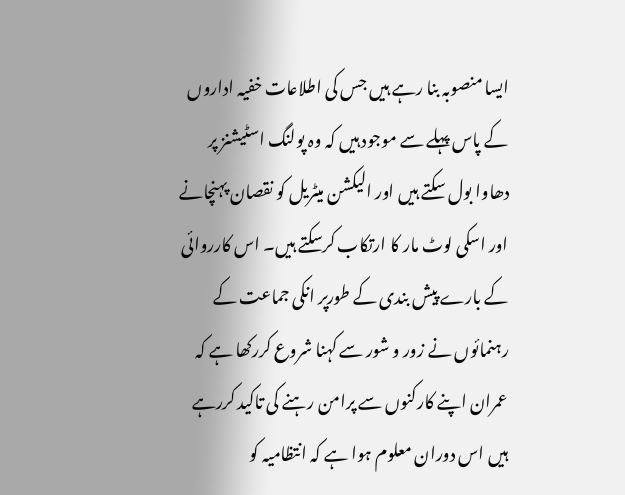ایسا منصوبہ بنا رہے ہیں جس کی اطلاعات خفیہ اداروں کے پاس پہلے سے موجود ہیں کہ وہ پولنگ اسٹیشنز پر دھاوا بول سکتے ہیں اور الیکشن میٹریل کو نقصان پہنچانے اور اسکی لوٹ مار کا ارتکاب کرسکتے ہیں۔ اس کارروائی کے بارے پیش بندی کے طورپر انکی جماعت کے رہنمائوں نے زور و شور سے کہنا شروع کررکھا ہے کہ عمران اپنے کارکنوں سے پرامن رہنے کی تاکید کررہے ہیں اس دوران معلوم ہوا ہے کہ انتظامیہ کو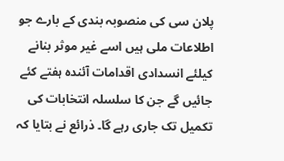پلان سی کی منصوبہ بندی کے بارے جو اطلاعات ملی ہیں اسے غیر موثر بنانے کیلئے انسدادی اقدامات آئندہ ہفتے کئے جائیں گے جن کا سلسلہ انتخابات کی تکمیل تک جاری رہے گا۔ ذرائع نے بتایا کہ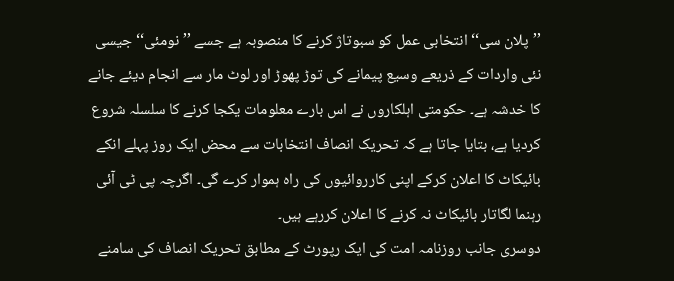’’پلان سی‘‘ انتخابی عمل کو سبوتاژ کرنے کا منصوبہ ہے جسے ’’نومئی‘‘ جیسی نئی واردات کے ذریعے وسیع پیمانے کی توڑ پھوڑ اور لوٹ مار سے انجام دیئے جانے کا خدشہ ہے۔ حکومتی اہلکاروں نے اس بارے معلومات یکجا کرنے کا سلسلہ شروع کردیا ہے، بتایا جاتا ہے کہ تحریک انصاف انتخابات سے محض ایک روز پہلے انکے بائیکاٹ کا اعلان کرکے اپنی کارروائیوں کی راہ ہموار کرے گی۔ اگرچہ پی ٹی آئی رہنما لگاتار بائیکاٹ نہ کرنے کا اعلان کررہے ہیں۔
دوسری جانب روزنامہ امت کی ایک رپورٹ کے مطابق تحریک انصاف کی سامنے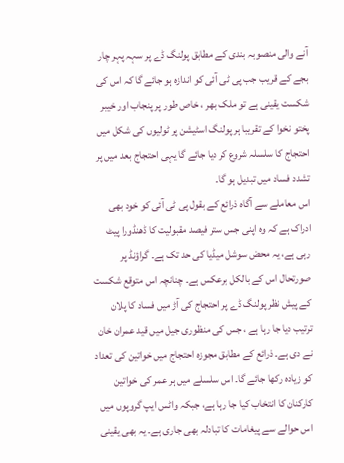آنے والی منصوبہ بندی کے مطابق پولنگ ڈے پر سہہ پہر چار بجے کے قریب جب پی ٹی آئی کو اندازہ ہو جائے گا کہ اس کی شکست یقینی ہے تو ملک بھر ، خاص طور پر پنجاب اور خیبر پختو نخوا کے تقریبا ہر پولنگ اسٹیشن پر ٹولیوں کی شکل میں احتجاج کا سلسلہ شروع کر دیا جائے گا یہی احتجاج بعد میں پر تشدد فساد میں تبدیل ہو گا۔
اس معاملے سے آگاہ ذرائع کے بقول پی ٹی آئی کو خود بھی ادراک ہے کہ وہ اپنی جس ستر فیصد مقبولیت کا ڈھنڈورا پیٹ رہی ہے، یہ محض سوشل میڈیا کی حد تک ہے۔ گراؤنڈ پر صورتحال اس کے بالکل برعکس ہے۔ چنانچہ اس متوقع شکست کے پیش نظر پولنگ ڈے پر احتجاج کی آڑ میں فساد کا پلان ترتیب دیا جا رہا ہے ، جس کی منظوری جیل میں قید عمران خان نے دی ہے۔ ذرائع کے مطابق مجوزہ احتجاج میں خواتین کی تعداد کو زیادہ رکھا جائے گا۔ اس سلسلے میں ہر عمر کی خواتین کارکنان کا انتخاب کیا جا رہا ہے، جبکہ واٹس ایپ گروپوں میں اس حوالے سے پیغامات کا تبادلہ بھی جاری ہے۔ یہ بھی یقینی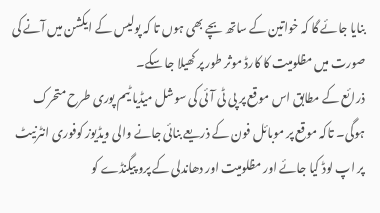بنایا جائے گا کہ خواتین کے ساتھ بچے بھی ہوں تا کہ پولیس کے ایکشن میں آنے کی صورت میں مظلومیت کا کارڈ موثر طور پر کھیلا جا سکے۔
ذرائع کے مطابق اس موقع پر پی ٹی آئی کی سوشل میڈیا ٹیم پوری طرح متحرک ہوگی۔ تاکہ موقع پر موبائل فون کے ذریعے بنائی جانے والی ویڈیوز کوفوری انٹرنیٹ پر اپ لوڈ کیا جائے اور مظلومیت اور دھاندلی کے پرو پیگنڈے کو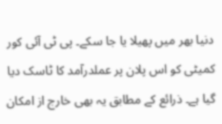دنیا بھر میں پھیلا یا جا سکے۔ پی ٹی آئی کور کمیٹی کو اس پلان پر عملدرآمد کا ٹاسک دیا گیا ہے۔ ذرائع کے مطابق یہ بھی خارج از امکان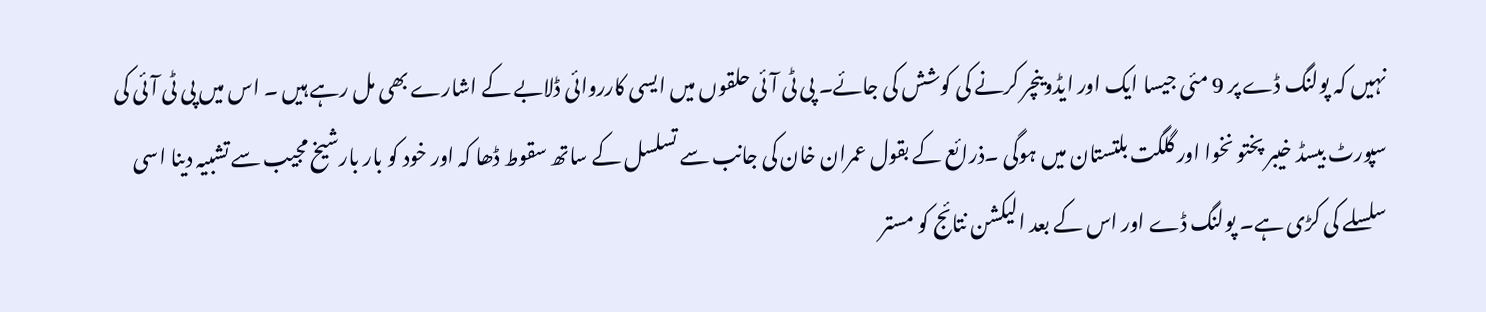نہیں کہ پولنگ ڈے پر 9 مئی جیسا ایک اور ایڈوینچر کرنے کی کوشش کی جائے۔ پی ٹی آئی حلقوں میں ایسی کارروائی ڈلابے کے اشارے بھی مل رہے ہیں ۔ اس میں پی ٹی آئی کی سپورٹ بیسڈ خیبر پختو نخوا اور گلگت بلتستان میں ہوگی ۔ذرائع کے بقول عمران خان کی جانب سے تسلسل کے ساتھ سقوط ڈھا کہ اور خود کو بار بارشیخ مجیب سے تشبیہ دینا اسی سلسلے کی کڑی ہے۔ پولنگ ڈے اور اس کے بعد الیکشن نتائج کو مستر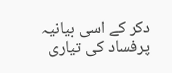دکر کے اسی بیانیہ پرفساد کی تیاری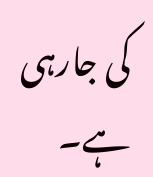کی جارہی ہے۔